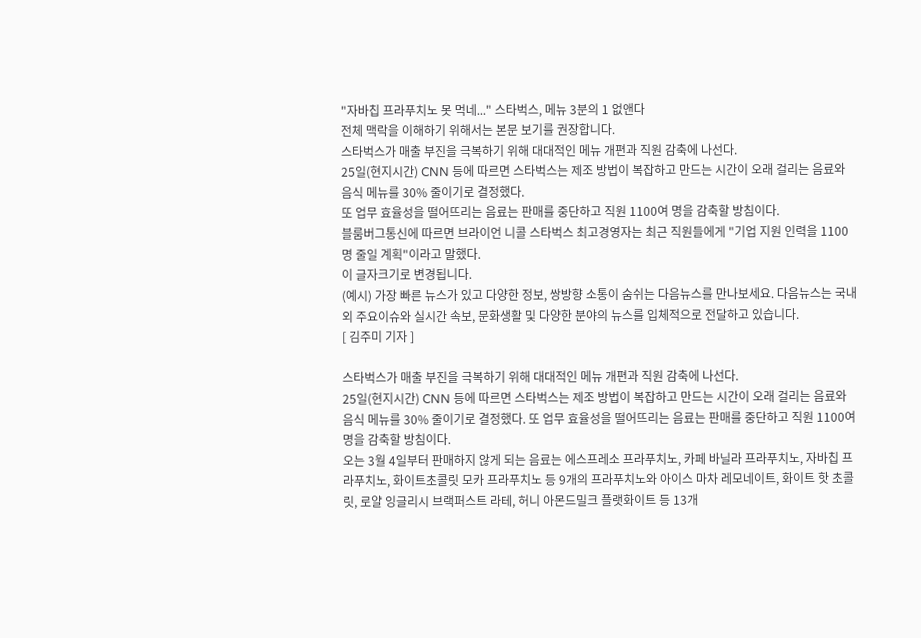"자바칩 프라푸치노 못 먹네..." 스타벅스, 메뉴 3분의 1 없앤다
전체 맥락을 이해하기 위해서는 본문 보기를 권장합니다.
스타벅스가 매출 부진을 극복하기 위해 대대적인 메뉴 개편과 직원 감축에 나선다.
25일(현지시간) CNN 등에 따르면 스타벅스는 제조 방법이 복잡하고 만드는 시간이 오래 걸리는 음료와 음식 메뉴를 30% 줄이기로 결정했다.
또 업무 효율성을 떨어뜨리는 음료는 판매를 중단하고 직원 1100여 명을 감축할 방침이다.
블룸버그통신에 따르면 브라이언 니콜 스타벅스 최고경영자는 최근 직원들에게 "기업 지원 인력을 1100명 줄일 계획"이라고 말했다.
이 글자크기로 변경됩니다.
(예시) 가장 빠른 뉴스가 있고 다양한 정보, 쌍방향 소통이 숨쉬는 다음뉴스를 만나보세요. 다음뉴스는 국내외 주요이슈와 실시간 속보, 문화생활 및 다양한 분야의 뉴스를 입체적으로 전달하고 있습니다.
[ 김주미 기자 ]

스타벅스가 매출 부진을 극복하기 위해 대대적인 메뉴 개편과 직원 감축에 나선다.
25일(현지시간) CNN 등에 따르면 스타벅스는 제조 방법이 복잡하고 만드는 시간이 오래 걸리는 음료와 음식 메뉴를 30% 줄이기로 결정했다. 또 업무 효율성을 떨어뜨리는 음료는 판매를 중단하고 직원 1100여 명을 감축할 방침이다.
오는 3월 4일부터 판매하지 않게 되는 음료는 에스프레소 프라푸치노, 카페 바닐라 프라푸치노, 자바칩 프라푸치노, 화이트초콜릿 모카 프라푸치노 등 9개의 프라푸치노와 아이스 마차 레모네이트, 화이트 핫 초콜릿, 로얄 잉글리시 브랙퍼스트 라테, 허니 아몬드밀크 플랫화이트 등 13개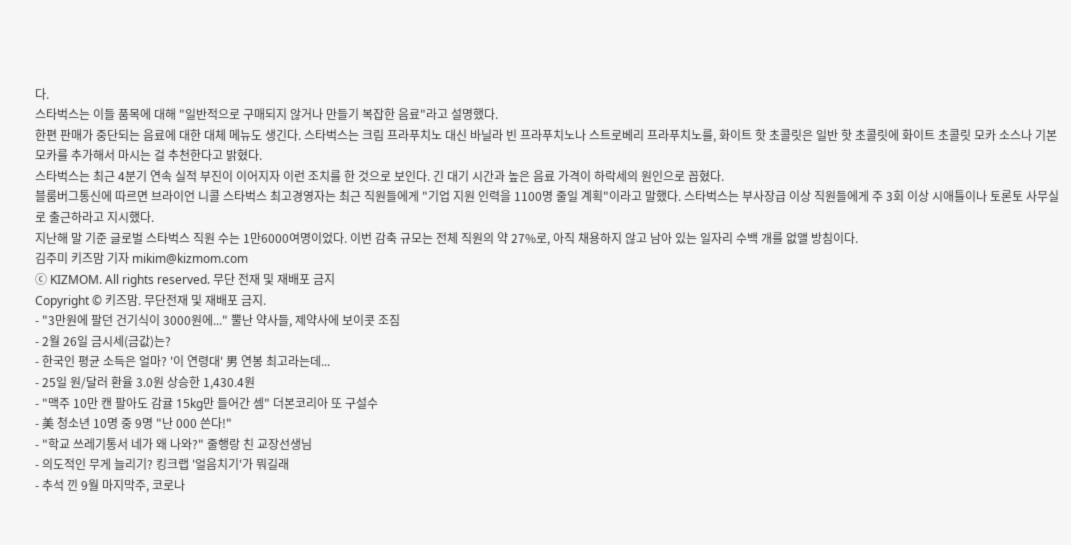다.
스타벅스는 이들 품목에 대해 "일반적으로 구매되지 않거나 만들기 복잡한 음료"라고 설명했다.
한편 판매가 중단되는 음료에 대한 대체 메뉴도 생긴다. 스타벅스는 크림 프라푸치노 대신 바닐라 빈 프라푸치노나 스트로베리 프라푸치노를, 화이트 핫 초콜릿은 일반 핫 초콜릿에 화이트 초콜릿 모카 소스나 기본 모카를 추가해서 마시는 걸 추천한다고 밝혔다.
스타벅스는 최근 4분기 연속 실적 부진이 이어지자 이런 조치를 한 것으로 보인다. 긴 대기 시간과 높은 음료 가격이 하락세의 원인으로 꼽혔다.
블룸버그통신에 따르면 브라이언 니콜 스타벅스 최고경영자는 최근 직원들에게 "기업 지원 인력을 1100명 줄일 계획"이라고 말했다. 스타벅스는 부사장급 이상 직원들에게 주 3회 이상 시애틀이나 토론토 사무실로 출근하라고 지시했다.
지난해 말 기준 글로벌 스타벅스 직원 수는 1만6000여명이었다. 이번 감축 규모는 전체 직원의 약 27%로, 아직 채용하지 않고 남아 있는 일자리 수백 개를 없앨 방침이다.
김주미 키즈맘 기자 mikim@kizmom.com
ⓒ KIZMOM. All rights reserved. 무단 전재 및 재배포 금지
Copyright © 키즈맘. 무단전재 및 재배포 금지.
- "3만원에 팔던 건기식이 3000원에..." 뿔난 약사들, 제약사에 보이콧 조짐
- 2월 26일 금시세(금값)는?
- 한국인 평균 소득은 얼마? '이 연령대' 男 연봉 최고라는데...
- 25일 원/달러 환율 3.0원 상승한 1,430.4원
- "맥주 10만 캔 팔아도 감귤 15kg만 들어간 셈" 더본코리아 또 구설수
- 美 청소년 10명 중 9명 "난 000 쓴다!"
- "학교 쓰레기통서 네가 왜 나와?" 줄행랑 친 교장선생님
- 의도적인 무게 늘리기? 킹크랩 '얼음치기'가 뭐길래
- 추석 낀 9월 마지막주, 코로나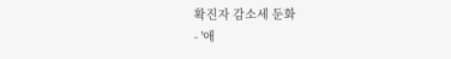확진자 감소세 둔화
- '애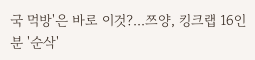국 먹방'은 바로 이것?...쯔양, 킹크랩 16인분 '순삭'